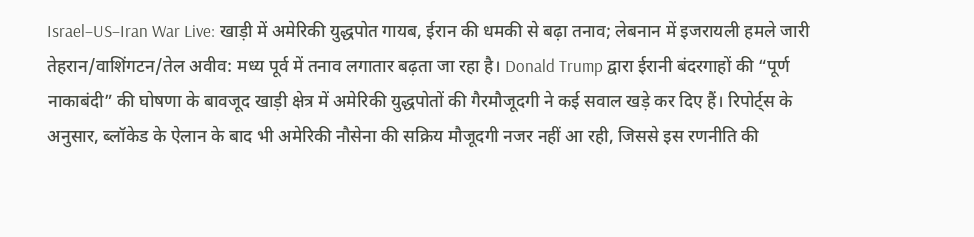Israel–US–Iran War Live: खाड़ी में अमेरिकी युद्धपोत गायब, ईरान की धमकी से बढ़ा तनाव; लेबनान में इजरायली हमले जारी
तेहरान/वाशिंगटन/तेल अवीव: मध्य पूर्व में तनाव लगातार बढ़ता जा रहा है। Donald Trump द्वारा ईरानी बंदरगाहों की “पूर्ण नाकाबंदी” की घोषणा के बावजूद खाड़ी क्षेत्र में अमेरिकी युद्धपोतों की गैरमौजूदगी ने कई सवाल खड़े कर दिए हैं। रिपोर्ट्स के अनुसार, ब्लॉकेड के ऐलान के बाद भी अमेरिकी नौसेना की सक्रिय मौजूदगी नजर नहीं आ रही, जिससे इस रणनीति की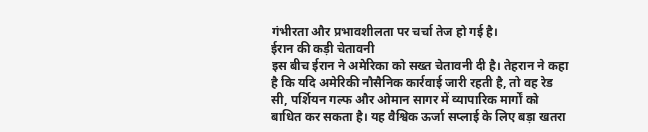गंभीरता और प्रभावशीलता पर चर्चा तेज हो गई है।
ईरान की कड़ी चेतावनी
इस बीच ईरान ने अमेरिका को सख्त चेतावनी दी है। तेहरान ने कहा है कि यदि अमेरिकी नौसैनिक कार्रवाई जारी रहती है, तो वह रेड सी, पर्शियन गल्फ और ओमान सागर में व्यापारिक मार्गों को बाधित कर सकता है। यह वैश्विक ऊर्जा सप्लाई के लिए बड़ा खतरा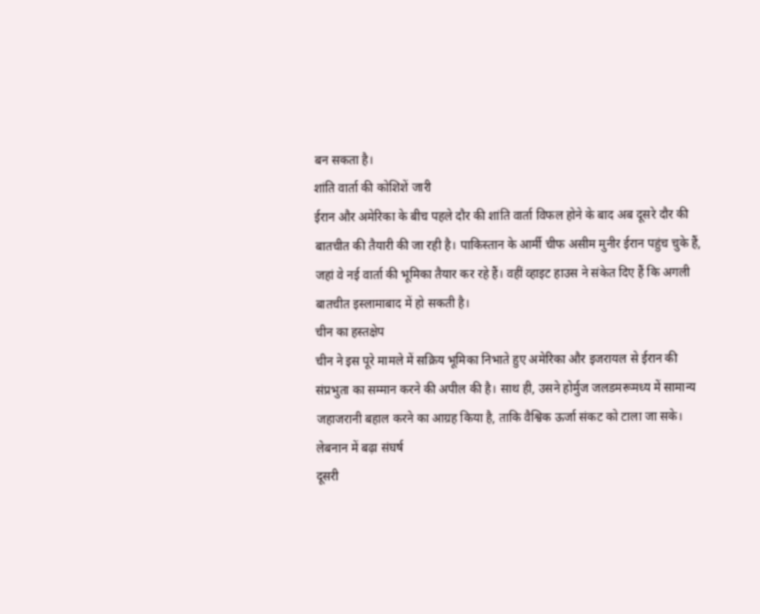बन सकता है।
शांति वार्ता की कोशिशें जारी
ईरान और अमेरिका के बीच पहले दौर की शांति वार्ता विफल होने के बाद अब दूसरे दौर की बातचीत की तैयारी की जा रही है। पाकिस्तान के आर्मी चीफ असीम मुनीर ईरान पहुंच चुके हैं, जहां वे नई वार्ता की भूमिका तैयार कर रहे हैं। वहीं व्हाइट हाउस ने संकेत दिए हैं कि अगली बातचीत इस्लामाबाद में हो सकती है।
चीन का हस्तक्षेप
चीन ने इस पूरे मामले में सक्रिय भूमिका निभाते हुए अमेरिका और इजरायल से ईरान की संप्रभुता का सम्मान करने की अपील की है। साथ ही, उसने होर्मुज जलडमरूमध्य में सामान्य जहाजरानी बहाल करने का आग्रह किया है, ताकि वैश्विक ऊर्जा संकट को टाला जा सके।
लेबनान में बढ़ा संघर्ष
दूसरी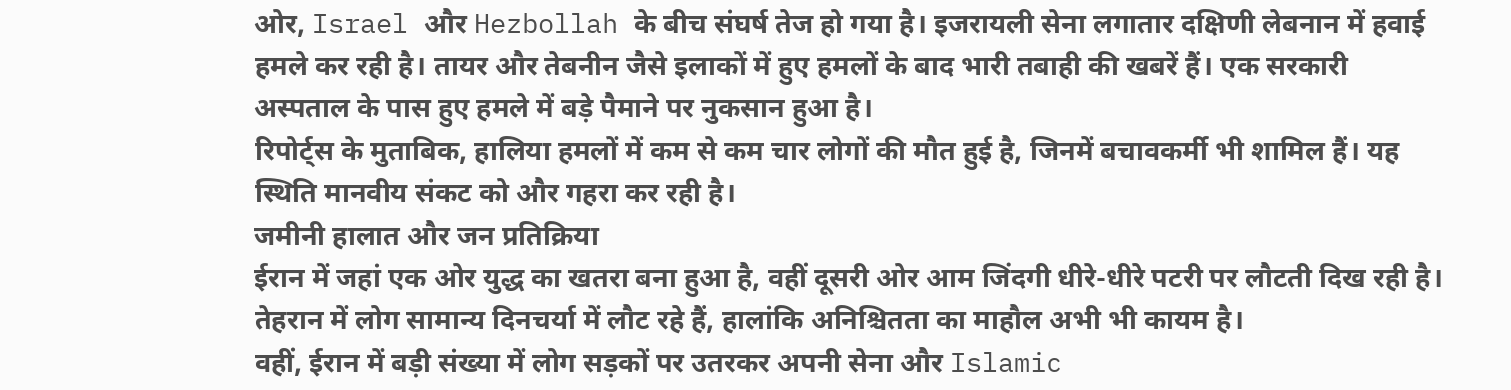ओर, Israel और Hezbollah के बीच संघर्ष तेज हो गया है। इजरायली सेना लगातार दक्षिणी लेबनान में हवाई हमले कर रही है। तायर और तेबनीन जैसे इलाकों में हुए हमलों के बाद भारी तबाही की खबरें हैं। एक सरकारी अस्पताल के पास हुए हमले में बड़े पैमाने पर नुकसान हुआ है।
रिपोर्ट्स के मुताबिक, हालिया हमलों में कम से कम चार लोगों की मौत हुई है, जिनमें बचावकर्मी भी शामिल हैं। यह स्थिति मानवीय संकट को और गहरा कर रही है।
जमीनी हालात और जन प्रतिक्रिया
ईरान में जहां एक ओर युद्ध का खतरा बना हुआ है, वहीं दूसरी ओर आम जिंदगी धीरे-धीरे पटरी पर लौटती दिख रही है। तेहरान में लोग सामान्य दिनचर्या में लौट रहे हैं, हालांकि अनिश्चितता का माहौल अभी भी कायम है।
वहीं, ईरान में बड़ी संख्या में लोग सड़कों पर उतरकर अपनी सेना और Islamic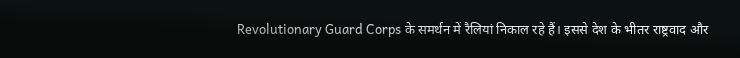Revolutionary Guard Corps के समर्थन में रैलियां निकाल रहे हैं। इससे देश के भीतर राष्ट्रवाद और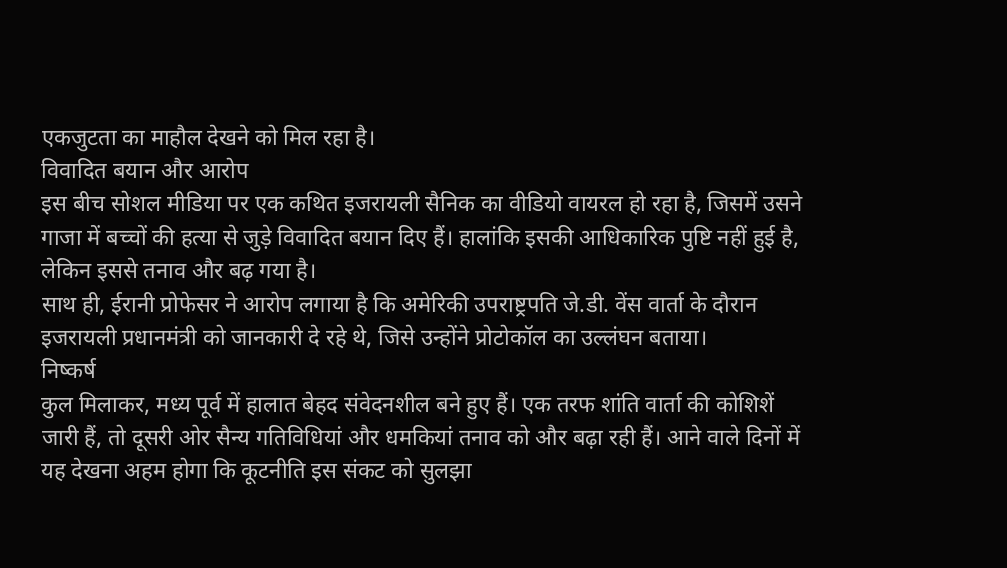एकजुटता का माहौल देखने को मिल रहा है।
विवादित बयान और आरोप
इस बीच सोशल मीडिया पर एक कथित इजरायली सैनिक का वीडियो वायरल हो रहा है, जिसमें उसने गाजा में बच्चों की हत्या से जुड़े विवादित बयान दिए हैं। हालांकि इसकी आधिकारिक पुष्टि नहीं हुई है, लेकिन इससे तनाव और बढ़ गया है।
साथ ही, ईरानी प्रोफेसर ने आरोप लगाया है कि अमेरिकी उपराष्ट्रपति जे.डी. वेंस वार्ता के दौरान इजरायली प्रधानमंत्री को जानकारी दे रहे थे, जिसे उन्होंने प्रोटोकॉल का उल्लंघन बताया।
निष्कर्ष
कुल मिलाकर, मध्य पूर्व में हालात बेहद संवेदनशील बने हुए हैं। एक तरफ शांति वार्ता की कोशिशें जारी हैं, तो दूसरी ओर सैन्य गतिविधियां और धमकियां तनाव को और बढ़ा रही हैं। आने वाले दिनों में यह देखना अहम होगा कि कूटनीति इस संकट को सुलझा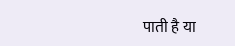पाती है या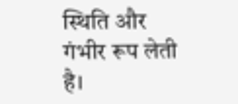स्थिति और गंभीर रूप लेती है।